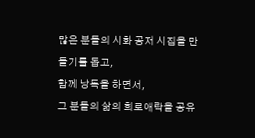많은 분들의 시화 공저 시집을 만들기를 돕고,
함께 낭독을 하면서,
그 분들의 삶의 희로애락을 공유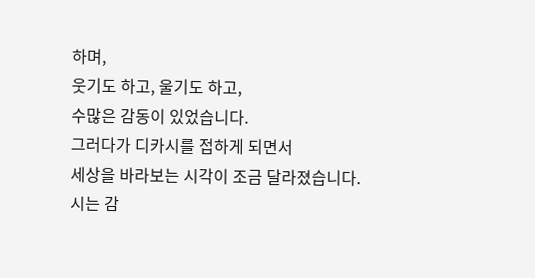하며,
웃기도 하고, 울기도 하고,
수많은 감동이 있었습니다.
그러다가 디카시를 접하게 되면서
세상을 바라보는 시각이 조금 달라졌습니다.
시는 감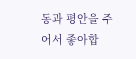동과 평안을 주어서 좋아합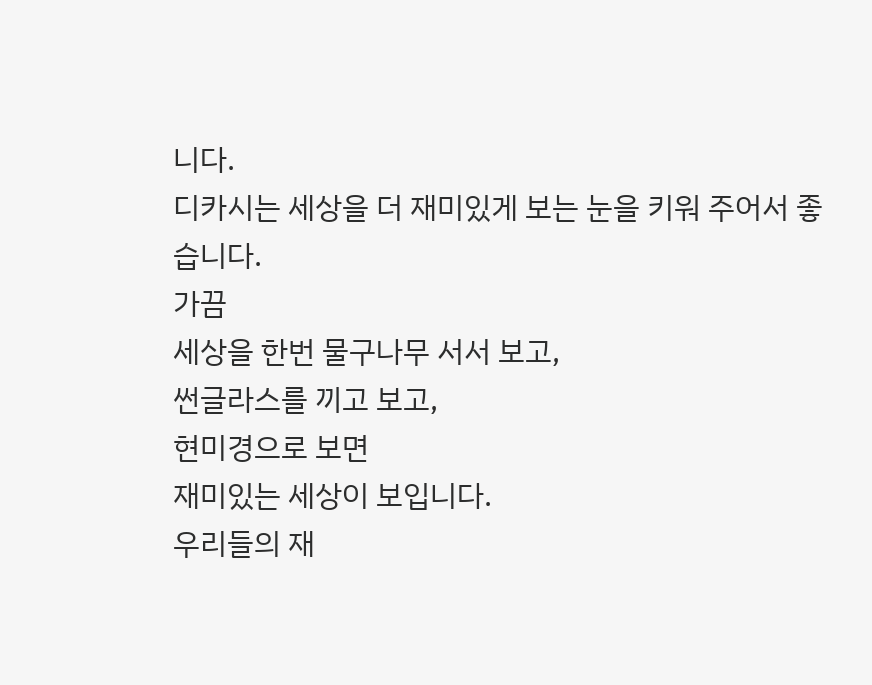니다.
디카시는 세상을 더 재미있게 보는 눈을 키워 주어서 좋습니다.
가끔
세상을 한번 물구나무 서서 보고,
썬글라스를 끼고 보고,
현미경으로 보면
재미있는 세상이 보입니다.
우리들의 재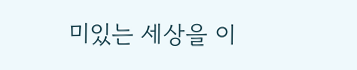미있는 세상을 이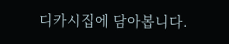디카시집에 담아봅니다.